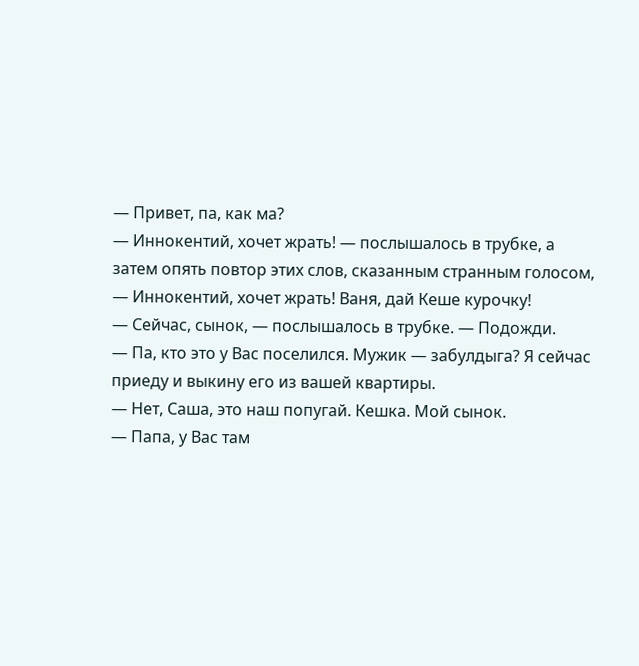— Привет, па, как ма?
— Иннокентий, хочет жрать! — послышалось в трубке, а затем опять повтор этих слов, сказанным странным голосом, — Иннокентий, хочет жрать! Ваня, дай Кеше курочку!
— Сейчас, сынок, — послышалось в трубке. — Подожди.
— Па, кто это у Вас поселился. Мужик — забулдыга? Я сейчас приеду и выкину его из вашей квартиры.
— Нет, Саша, это наш попугай. Кешка. Мой сынок.
— Папа, у Вас там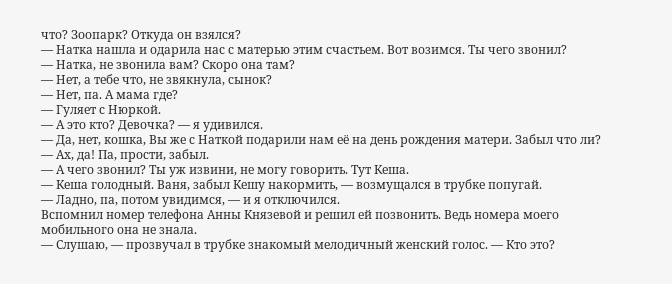что? Зоопарк? Откуда он взялся?
— Натка нашла и одарила нас с матерью этим счастьем. Вот возимся. Ты чего звонил?
— Натка, не звонила вам? Скоро она там?
— Нет, а тебе что, не звякнула, сынок?
— Нет, па. А мама где?
— Гуляет с Нюркой.
— А это кто? Девочка? — я удивился.
— Да, нет, кошка, Вы же с Наткой подарили нам её на день рождения матери. Забыл что ли?
— Ах, да! Па, прости, забыл.
— А чего звонил? Ты уж извини, не могу говорить. Тут Кеша.
— Кеша голодный. Ваня, забыл Кешу накормить, — возмущался в трубке попугай.
— Ладно, па, потом увидимся, — и я отключился.
Вспомнил номер телефона Анны Князевой и решил ей позвонить. Ведь номера моего мобильного она не знала.
— Слушаю, — прозвучал в трубке знакомый мелодичный женский голос. — Кто это?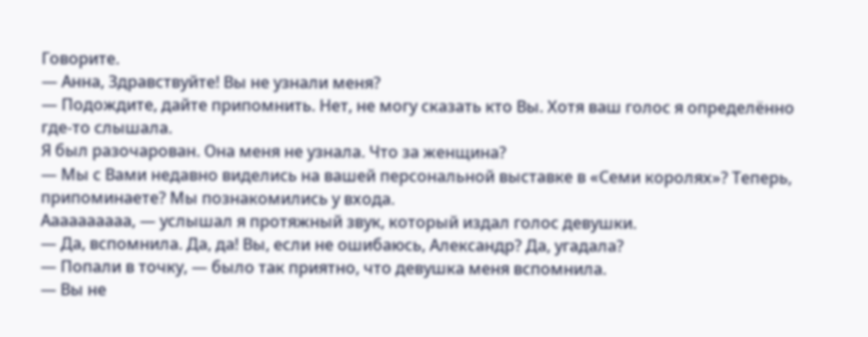Говорите.
— Анна, Здравствуйте! Вы не узнали меня?
— Подождите, дайте припомнить. Нет, не могу сказать кто Вы. Хотя ваш голос я определённо где-то слышала.
Я был разочарован. Она меня не узнала. Что за женщина?
— Мы с Вами недавно виделись на вашей персональной выставке в «Семи королях»? Теперь, припоминаете? Мы познакомились у входа.
Аааааааааа, — услышал я протяжный звук, который издал голос девушки.
— Да, вспомнила. Да, да! Вы, если не ошибаюсь, Александр? Да, угадала?
— Попали в точку, — было так приятно, что девушка меня вспомнила.
— Вы не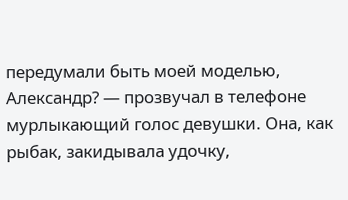передумали быть моей моделью, Александр? — прозвучал в телефоне мурлыкающий голос девушки. Она, как рыбак, закидывала удочку,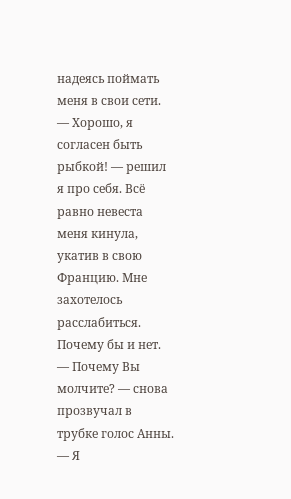надеясь поймать меня в свои сети.
— Хорошо, я согласен быть рыбкой! — решил я про себя. Всё равно невеста меня кинула, укатив в свою Францию. Мне захотелось расслабиться. Почему бы и нет.
— Почему Вы молчите? — снова прозвучал в трубке голос Анны.
— Я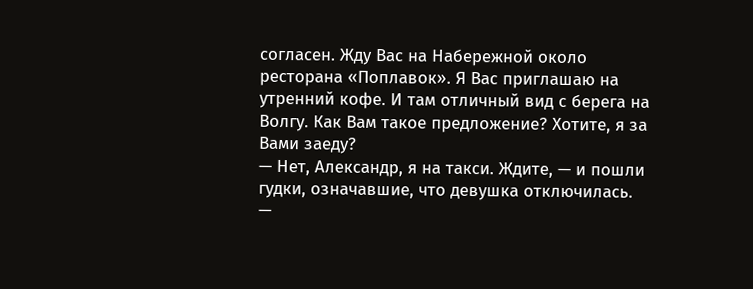согласен. Жду Вас на Набережной около ресторана «Поплавок». Я Вас приглашаю на утренний кофе. И там отличный вид с берега на Волгу. Как Вам такое предложение? Хотите, я за Вами заеду?
— Нет, Александр, я на такси. Ждите, — и пошли гудки, означавшие, что девушка отключилась.
—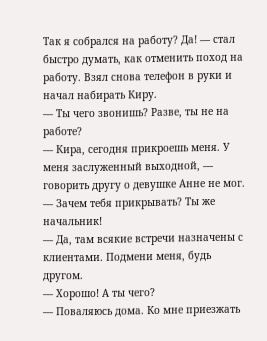Так я собрался на работу? Да! — стал быстро думать, как отменить поход на работу. Взял снова телефон в руки и начал набирать Киру.
— Ты чего звонишь? Разве, ты не на работе?
— Кира, сегодня прикроешь меня. У меня заслуженный выходной, — говорить другу о девушке Анне не мог.
— Зачем тебя прикрывать? Ты же начальник!
— Да, там всякие встречи назначены с клиентами. Подмени меня, будь другом.
— Хорошо! А ты чего?
— Поваляюсь дома. Ко мне приезжать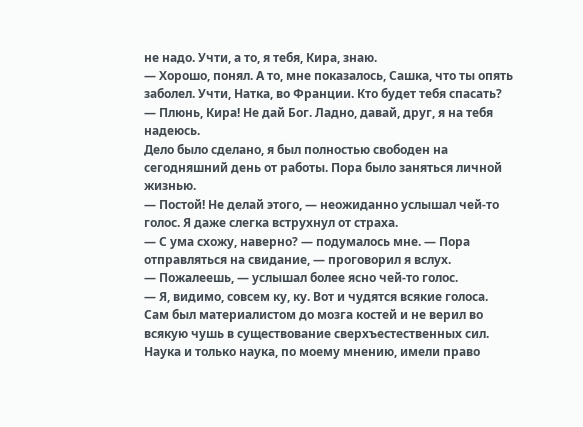не надо. Учти, а то, я тебя, Кира, знаю.
— Хорошо, понял. А то, мне показалось, Сашка, что ты опять заболел. Учти, Натка, во Франции. Кто будет тебя спасать?
— Плюнь, Кира! Не дай Бог. Ладно, давай, друг, я на тебя надеюсь.
Дело было сделано, я был полностью свободен на сегодняшний день от работы. Пора было заняться личной жизнью.
— Постой! Не делай этого, — неожиданно услышал чей-то голос. Я даже слегка вструхнул от страха.
— С ума схожу, наверно? — подумалось мне. — Пора отправляться на свидание, — проговорил я вслух.
— Пожалеешь, — услышал более ясно чей-то голос.
— Я, видимо, совсем ку, ку. Вот и чудятся всякие голоса.
Сам был материалистом до мозга костей и не верил во всякую чушь в существование сверхъестественных сил. Наука и только наука, по моему мнению, имели право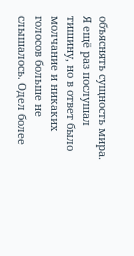объяснять сущность мира. Я ещё раз послушал тишину, но в ответ было молчание и никаких голосов больше не слышалось. Одел более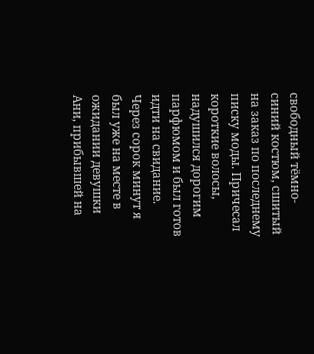свободный тёмно-синий костюм, сшитый на заказ по последнему писку моды. Причесал короткие волосы, надушился дорогим парфюмом и был готов идти на свидание. Через сорок минут я был уже на месте в ожидании девушки Ани, прибывшей на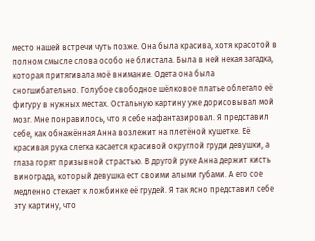место нашей встречи чуть позже. Она была красива, хотя красотой в полном смысле слова особо не блистала. Была в ней некая загадка, которая притягивала моё внимание. Одета она была сногшибательно. Голубое свободное шёлковое платье облегало её фигуру в нужных местах. Остальную картину уже дорисовывал мой мозг. Мне понравилось, что я себе нафантазировал. Я представил себе, как обнажённая Анна возлежит на плетёной кушетке. Её красивая рука слегка касается красивой округлой груди девушки, а глаза горят призывной страстью. В другой руке Анна держит кисть винограда, который девушка ест своими алыми губами. А его сое медленно стекает к ложбинке её грудей. Я так ясно представил себе эту картину, что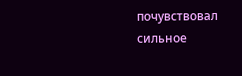почувствовал сильное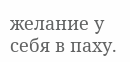желание у себя в паху.